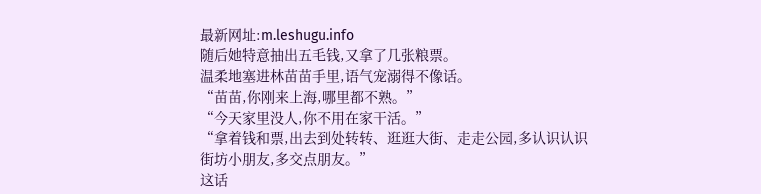最新网址:m.leshugu.info
随后她特意抽出五毛钱,又拿了几张粮票。
温柔地塞进林苗苗手里,语气宠溺得不像话。
“苗苗,你刚来上海,哪里都不熟。”
“今天家里没人,你不用在家干活。”
“拿着钱和票,出去到处转转、逛逛大街、走走公园,多认识认识街坊小朋友,多交点朋友。”
这话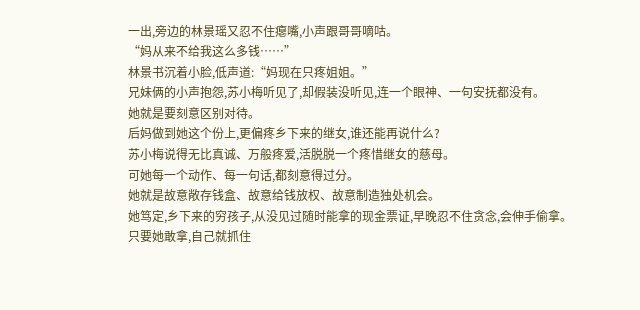一出,旁边的林景瑶又忍不住瘪嘴,小声跟哥哥嘀咕。
“妈从来不给我这么多钱……”
林景书沉着小脸,低声道:“妈现在只疼姐姐。”
兄妹俩的小声抱怨,苏小梅听见了,却假装没听见,连一个眼神、一句安抚都没有。
她就是要刻意区别对待。
后妈做到她这个份上,更偏疼乡下来的继女,谁还能再说什么?
苏小梅说得无比真诚、万般疼爱,活脱脱一个疼惜继女的慈母。
可她每一个动作、每一句话,都刻意得过分。
她就是故意敞存钱盒、故意给钱放权、故意制造独处机会。
她笃定,乡下来的穷孩子,从没见过随时能拿的现金票证,早晚忍不住贪念,会伸手偷拿。
只要她敢拿,自己就抓住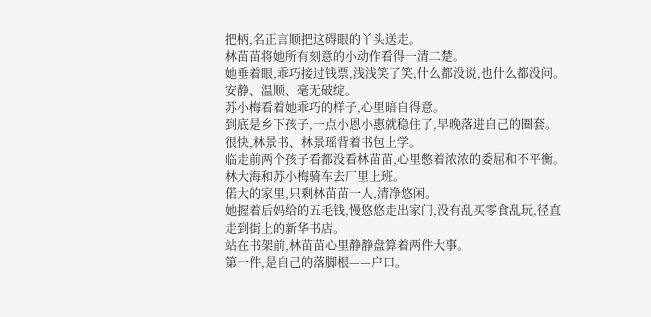把柄,名正言顺把这碍眼的丫头送走。
林苗苗将她所有刻意的小动作看得一清二楚。
她垂着眼,乖巧接过钱票,浅浅笑了笑,什么都没说,也什么都没问。
安静、温顺、毫无破绽。
苏小梅看着她乖巧的样子,心里暗自得意。
到底是乡下孩子,一点小恩小惠就稳住了,早晚落进自己的圈套。
很快,林景书、林景瑶背着书包上学。
临走前两个孩子看都没看林苗苗,心里憋着浓浓的委屈和不平衡。
林大海和苏小梅骑车去厂里上班。
偌大的家里,只剩林苗苗一人,清净悠闲。
她握着后妈给的五毛钱,慢悠悠走出家门,没有乱买零食乱玩,径直走到街上的新华书店。
站在书架前,林苗苗心里静静盘算着两件大事。
第一件,是自己的落脚根——户口。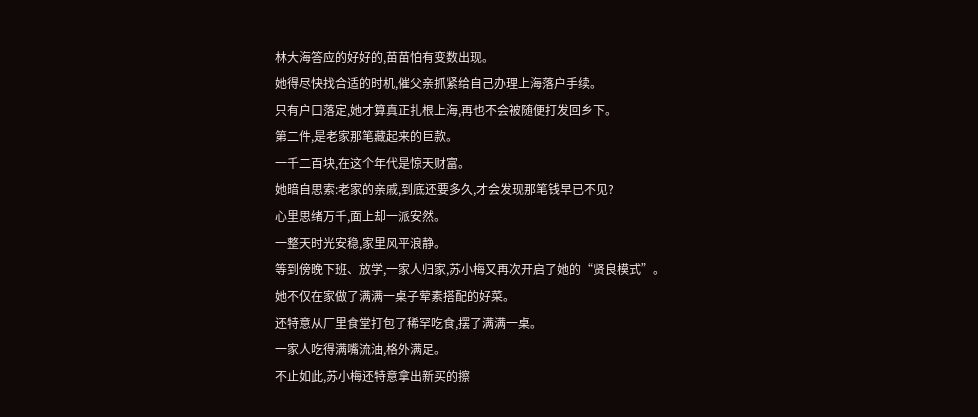林大海答应的好好的,苗苗怕有变数出现。
她得尽快找合适的时机,催父亲抓紧给自己办理上海落户手续。
只有户口落定,她才算真正扎根上海,再也不会被随便打发回乡下。
第二件,是老家那笔藏起来的巨款。
一千二百块,在这个年代是惊天财富。
她暗自思索:老家的亲戚,到底还要多久,才会发现那笔钱早已不见?
心里思绪万千,面上却一派安然。
一整天时光安稳,家里风平浪静。
等到傍晚下班、放学,一家人归家,苏小梅又再次开启了她的“贤良模式”。
她不仅在家做了满满一桌子荤素搭配的好菜。
还特意从厂里食堂打包了稀罕吃食,摆了满满一桌。
一家人吃得满嘴流油,格外满足。
不止如此,苏小梅还特意拿出新买的擦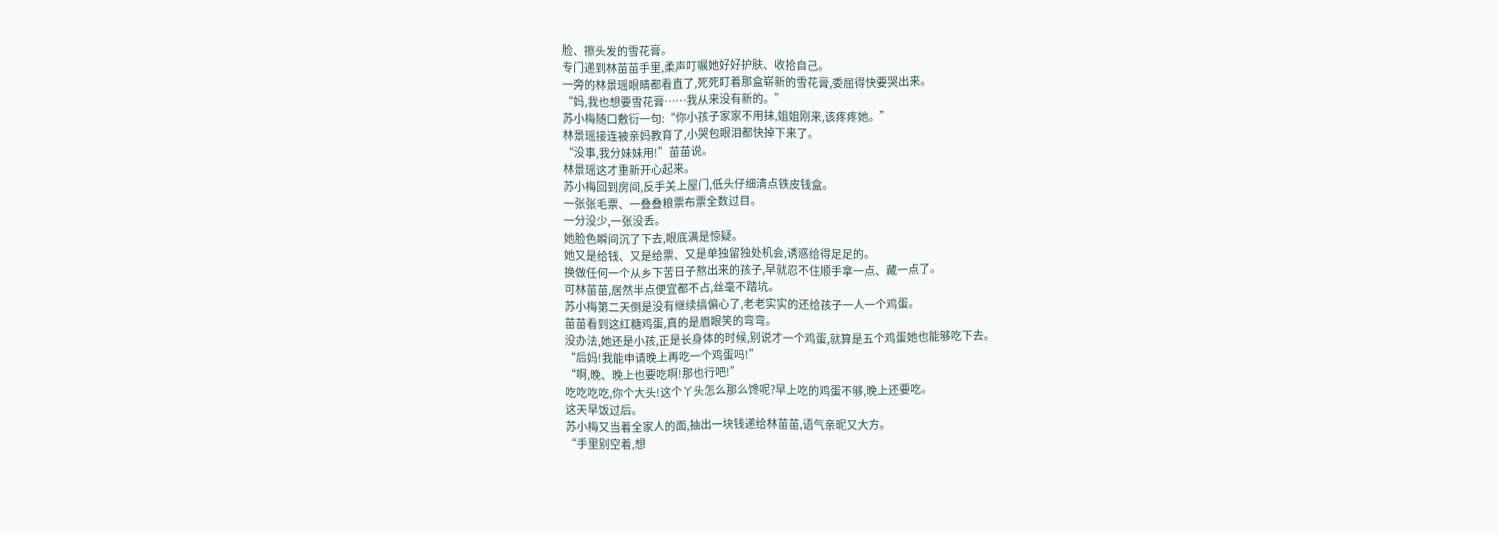脸、擦头发的雪花膏。
专门递到林苗苗手里,柔声叮嘱她好好护肤、收拾自己。
一旁的林景瑶眼睛都看直了,死死盯着那盒崭新的雪花膏,委屈得快要哭出来。
“妈,我也想要雪花膏……我从来没有新的。”
苏小梅随口敷衍一句:“你小孩子家家不用抹,姐姐刚来,该疼疼她。”
林景瑶接连被亲妈教育了,小哭包眼泪都快掉下来了。
“没事,我分妹妹用!”苗苗说。
林景瑶这才重新开心起来。
苏小梅回到房间,反手关上屋门,低头仔细清点铁皮钱盒。
一张张毛票、一叠叠粮票布票全数过目。
一分没少,一张没丢。
她脸色瞬间沉了下去,眼底满是惊疑。
她又是给钱、又是给票、又是单独留独处机会,诱惑给得足足的。
换做任何一个从乡下苦日子熬出来的孩子,早就忍不住顺手拿一点、藏一点了。
可林苗苗,居然半点便宜都不占,丝毫不踏坑。
苏小梅第二天倒是没有继续搞偏心了,老老实实的还给孩子一人一个鸡蛋。
苗苗看到这红糖鸡蛋,真的是眉眼笑的弯弯。
没办法,她还是小孩,正是长身体的时候,别说才一个鸡蛋,就算是五个鸡蛋她也能够吃下去。
“后妈!我能申请晚上再吃一个鸡蛋吗!”
“啊,晚、晚上也要吃啊!那也行吧!”
吃吃吃吃,你个大头!这个丫头怎么那么馋呢?早上吃的鸡蛋不够,晚上还要吃。
这天早饭过后。
苏小梅又当着全家人的面,抽出一块钱递给林苗苗,语气亲昵又大方。
“手里别空着,想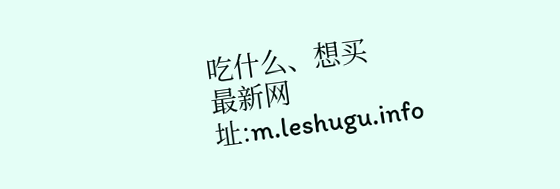吃什么、想买
最新网址:m.leshugu.info